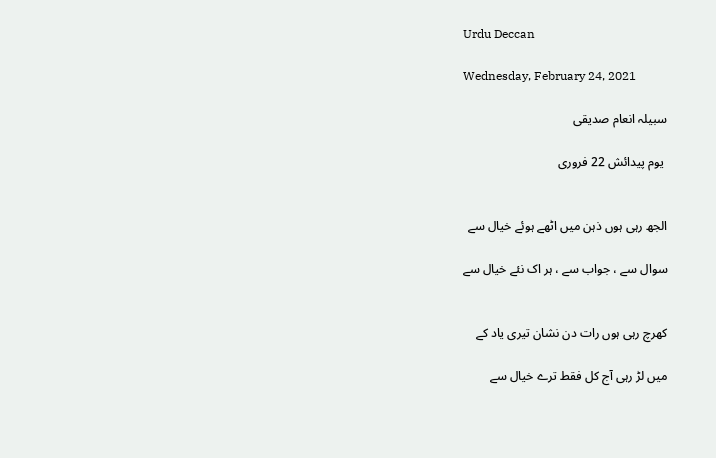Urdu Deccan

Wednesday, February 24, 2021

سبیلہ انعام صدیقی

 یوم پیدائش 22 فروری


الجھ رہی ہوں ذہن میں اٹھے ہوئے خیال سے

سوال سے ، جواب سے ، ہر اک نئے خیال سے


کھرچ رہی ہوں رات دن نشان تیری یاد کے

میں لڑ رہی آج کل فقط ترے خیال سے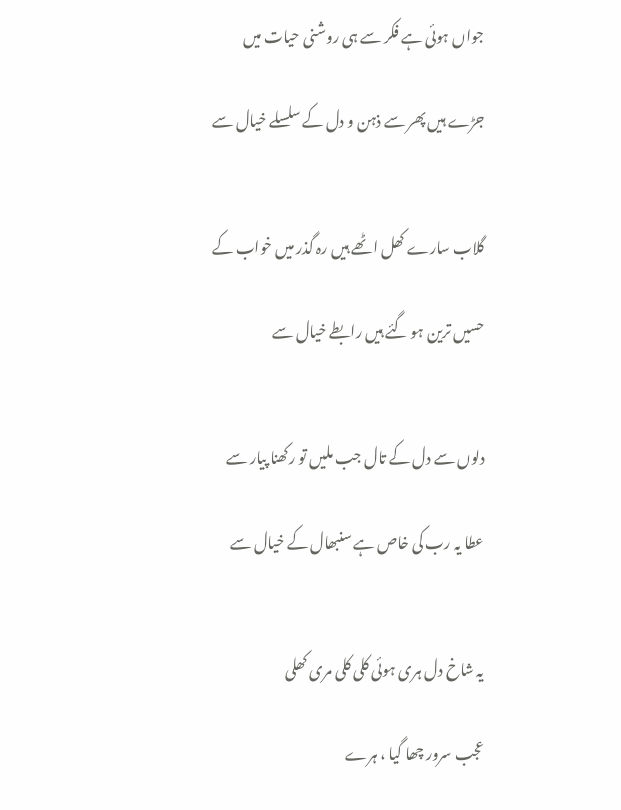جواں ہوئی ہے فکر سے ہی روشنی حیات میں

جڑے ہیں پھر سے ذہن و دل کے سلسلے خیال سے


گلاب سارے کھل اٹھے ہیں رہ گذر میں خواب کے

حسیں ترین ہو گئے ہیں رابطے خیال سے


دلوں سے دل کے تال جب ملیں تو رکھنا پیار سے

عطا یہ رب کی خاص ہے سنبھال کے خیال سے


یہ شاخ دل ہری ہوئی کلی کلی مری کھلی

عجب سرور چھا گیا ، ہرے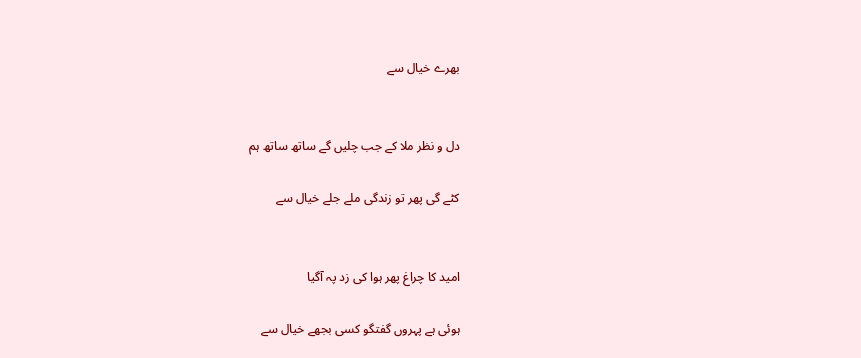بھرے خیال سے


دل و نظر ملا کے جب چلیں گے ساتھ ساتھ ہم

کٹے گی پھر تو زندگی ملے جلے خیال سے


امید کا چراغ پھر ہوا کی زد پہ آگیا

ہوئی ہے پہروں گفتگو کسی بجھے خیال سے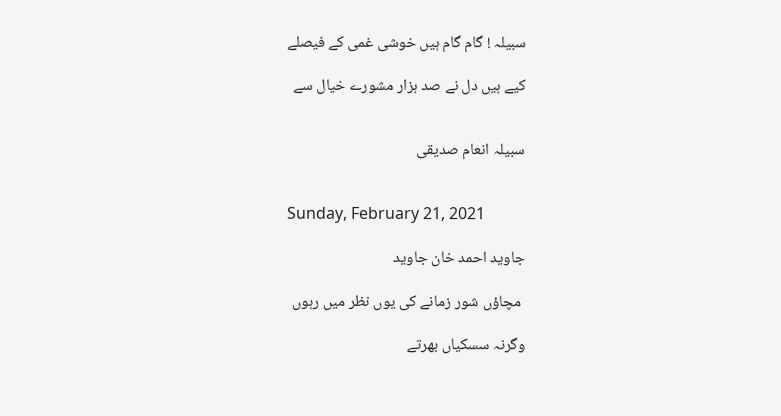سبیلہ ! گام گام ہیں خوشی غمی کے فیصلے

کیے ہیں دل نے صد ہزار مشورے خیال سے


سبیلہ انعام صدیقی


Sunday, February 21, 2021

جاوید احمد خان جاوید

 مچاؤں شور زمانے کی یوں نظر میں رہوں

وگرنہ سسکیاں بھرتے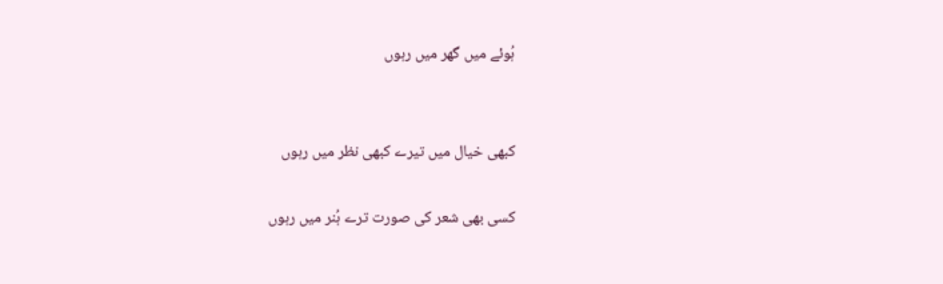ہُوئے میں گھر میں رہوں


کبھی خیال میں تیرے کبھی نظر میں رہوں

کسی بھی شعر کی صورت ترے ہُنر میں رہوں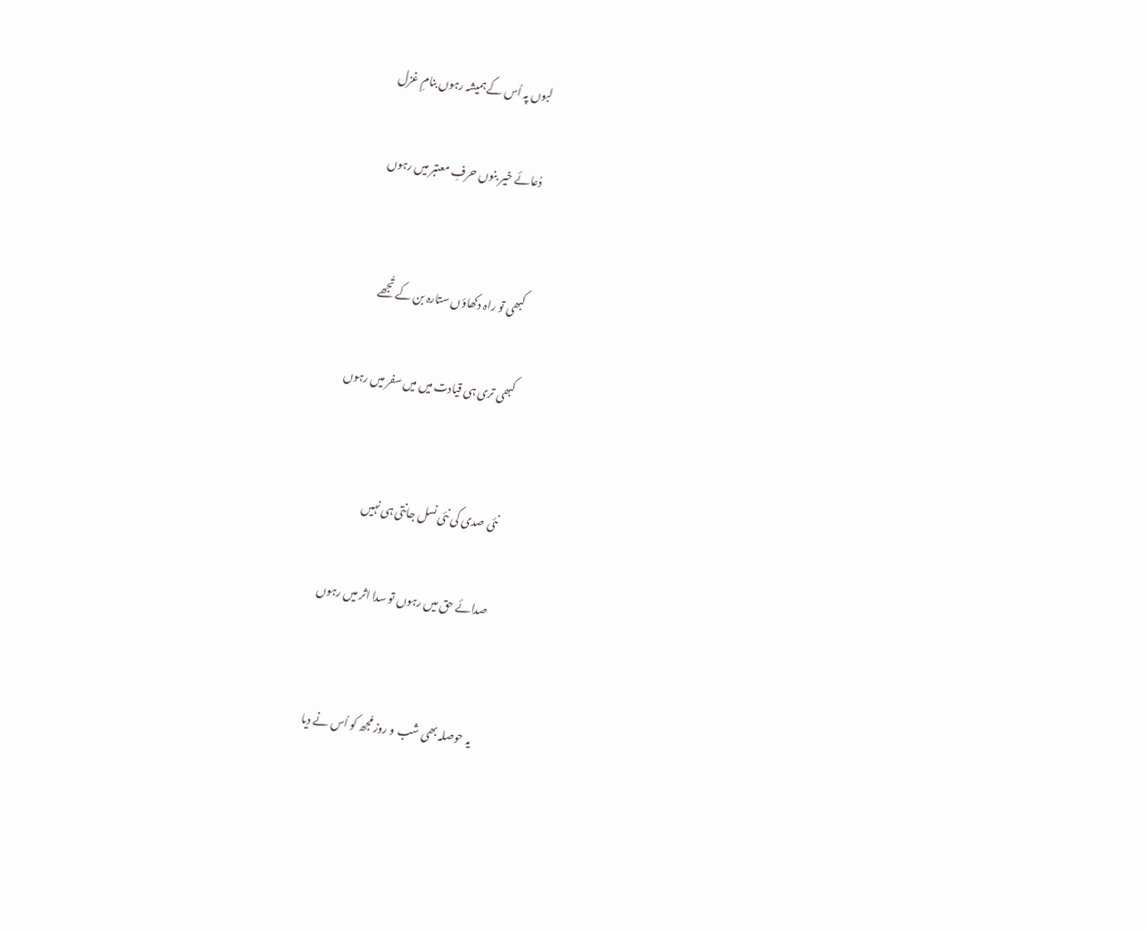لبوں پہ اُس کے ہمیشہ رہوں بنامِ غزل

دُعائے خیر بنوں حرفِ معتبر میں رہوں


کبھی تو راہ دکھاؤں ستارہ بن کے تُجھے

کبھی تری ہی قیادت میں میں سفر میں رہوں


نئی صدی کی نئی نسل جانتی ہی نہیں

صدائے حق میں رہوں تو سدا اثر میں رہوں


یہ حوصلہ بھی شب و روز مُجھ کو اُس نے دیا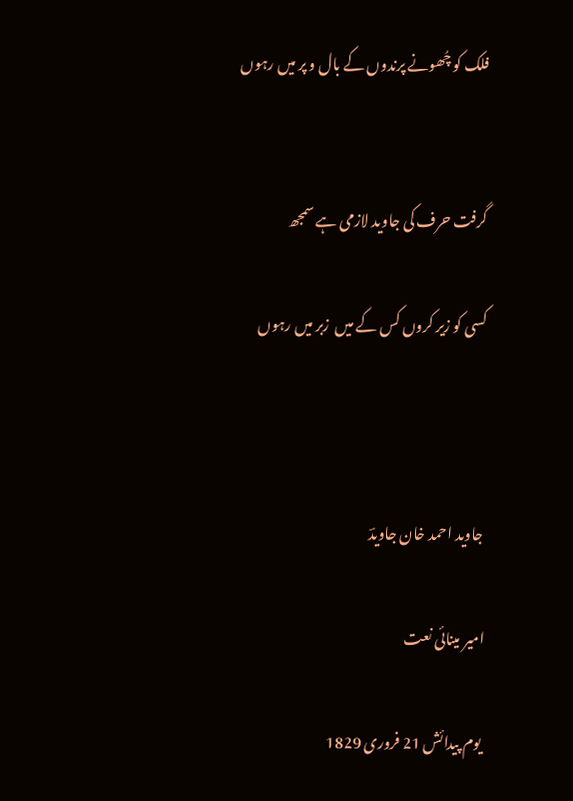فلک کو چُھونے پرندوں کے بال و پر میں رہوں


گرفت حرف کی جاوید لازمی ہے سمجھ

کسی کو زیر کروں کس کے میں  زبر میں رہوں



 جاوید احمد خان جاویدؔ

امیر مینائی نعت

 یوم پیدائش 21 فروری 1829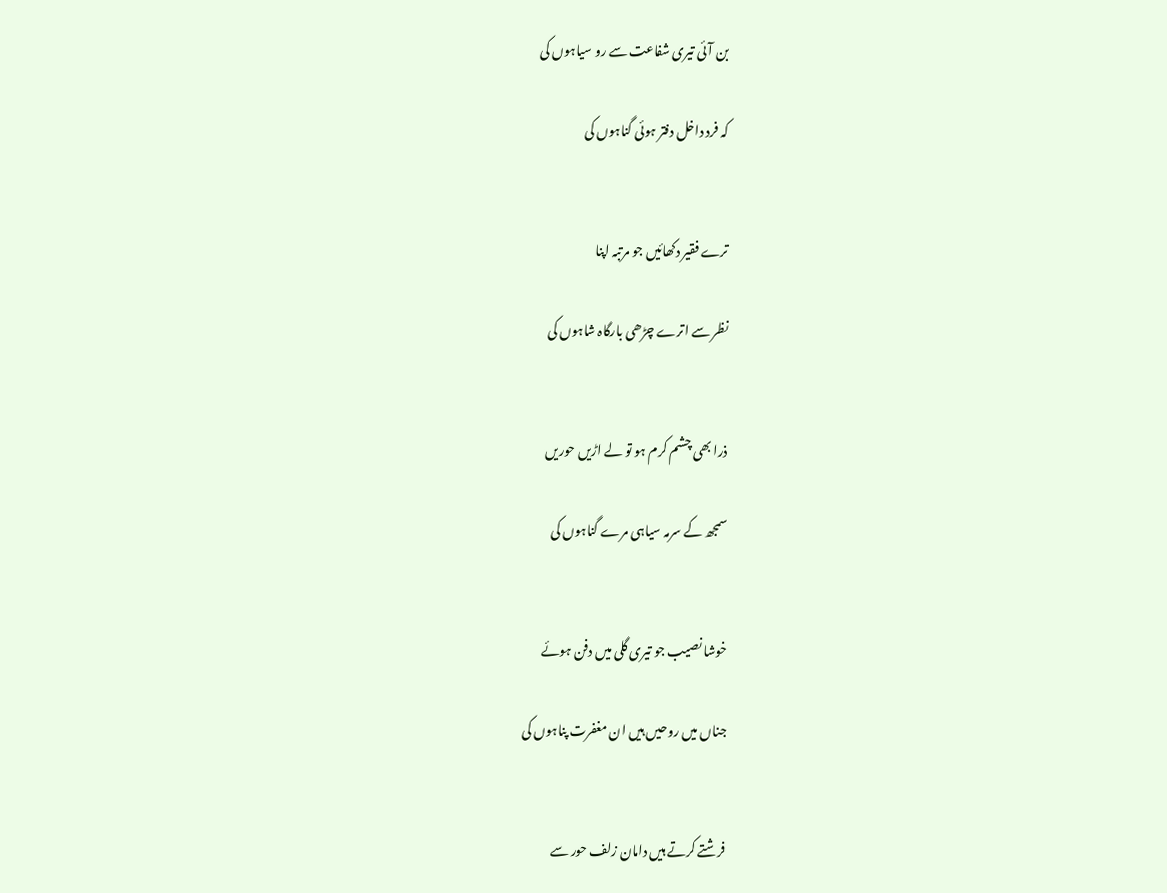بن آئی تیری شفاعت سے رو سیاہوں کی

کہ فرد داخل دفتر ہوئی گناہوں کی


ترے فقیر دکھائیں جو مرتبہ اپنا

نظر سے اترے چڑھی بارگاہ شاہوں کی


ذرا بھی چشم کرم ہو تو لے اڑیں حوریں

سمجھ کے سرمہ سیاہی مرے گناہوں کی


خوشا نصیب جو تیری گلی میں دفن ہوئے

جناں میں روحیں ہیں ان مغفرت پناہوں کی


فرشتے کرتے ہیں دامان زلف حور سے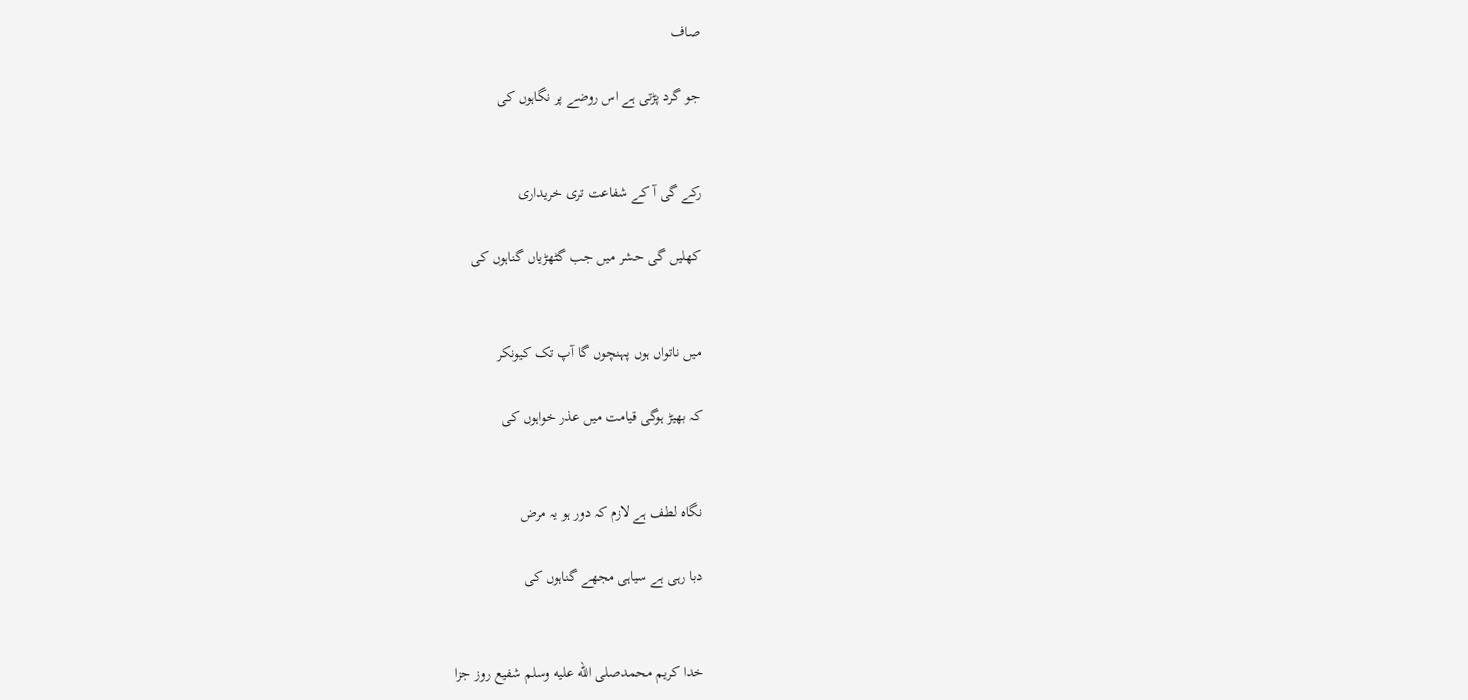صاف

جو گرد پڑتی ہے اس روضے پر نگاہوں کی


رکے گی آ کے شفاعت تری خریداری

کھلیں گی حشر میں جب گٹھڑیاں گناہوں کی


میں ناتواں ہوں پہنچوں گا آپ تک کیونکر

کہ بھیڑ ہوگی قیامت میں عذر خواہوں کی


نگاہ لطف ہے لازم کہ دور ہو یہ مرض

دبا رہی ہے سیاہی مجھے گناہوں کی


خدا کریم محمدصلى الله عليه وسلم شفیع روز جزا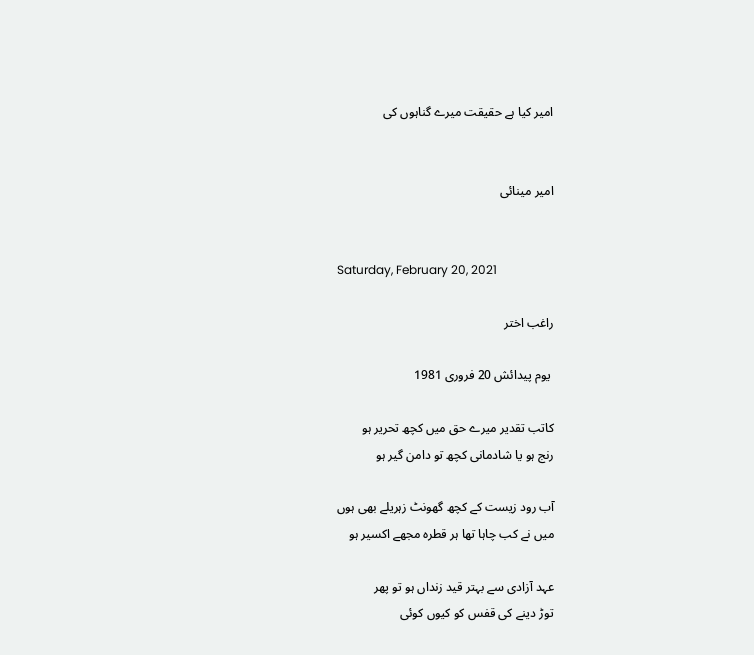امیر کیا ہے حقیقت میرے گناہوں کی


امیر مینائی


Saturday, February 20, 2021

راغب اختر

 یوم پیدائش 20 فروری 1981

کاتب تقدیر میرے حق میں کچھ تحریر ہو
رنج ہو یا شادمانی کچھ تو دامن گیر ہو

آب رود زیست کے کچھ گھونٹ زہریلے بھی ہوں
میں نے کب چاہا تھا ہر قطرہ مجھے اکسیر ہو

عہد آزادی سے بہتر قید زنداں ہو تو پھر
توڑ دینے کی قفس کو کیوں کوئی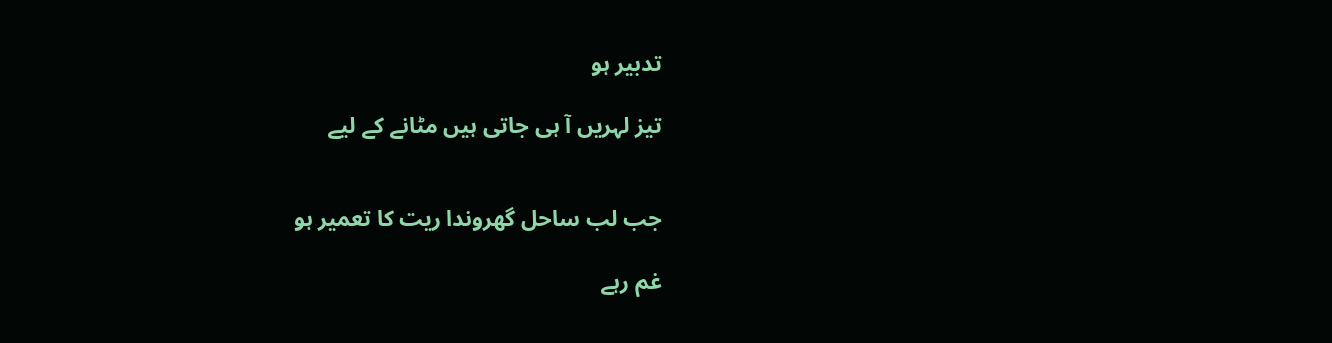تدبیر ہو

تیز لہریں آ ہی جاتی ہیں مٹانے کے لیے


جب لب ساحل گھروندا ریت کا تعمیر ہو

غم رہے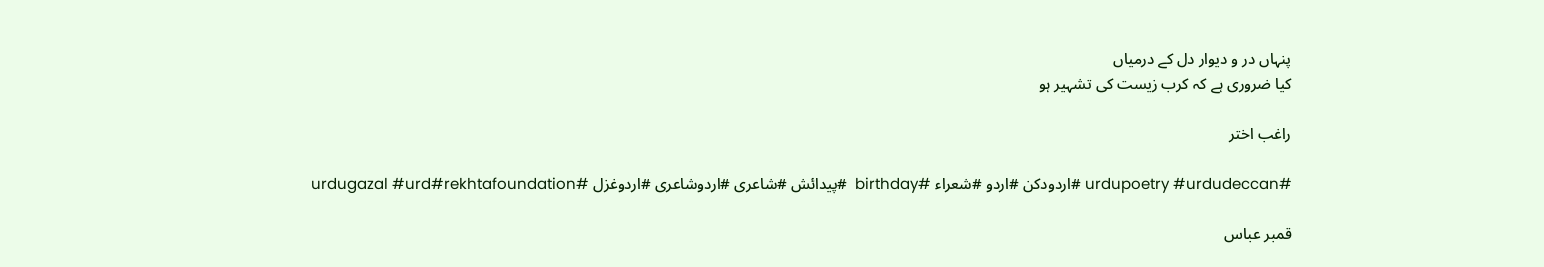پنہاں در و دیوار دل کے درمیاں
کیا ضروری ہے کہ کرب زیست کی تشہیر ہو

راغب اختر

#urdupoetry #urdudeccan #اردودکن #اردو #شعراء #birthday  #پیدائش #شاعری #اردوشاعری #اردوغزل #urdugazal #urd#rekhtafoundation

قمبر عباس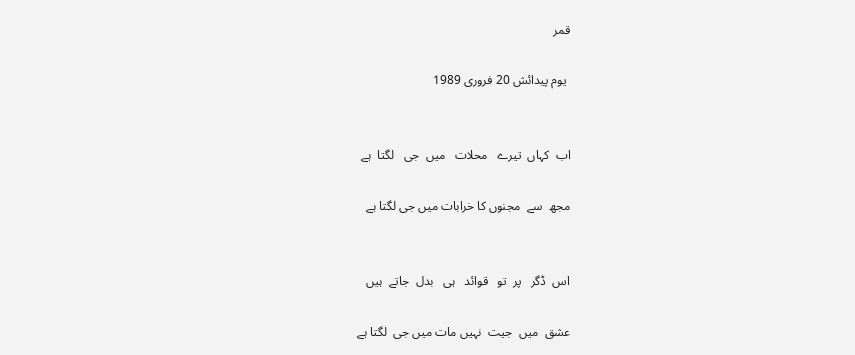قمر

 یوم پیدائش 20 فروری 1989


اب  کہاں  تیرے   محلات   میں  جی   لگتا  ہے

مجھ  سے  مجنوں کا خرابات میں جی لگتا ہے


اس  ڈگر   پر  تو   قوائد   ہی   بدل  جاتے  ہیں

عشق  میں  جیت  نہیں مات میں جی  لگتا ہے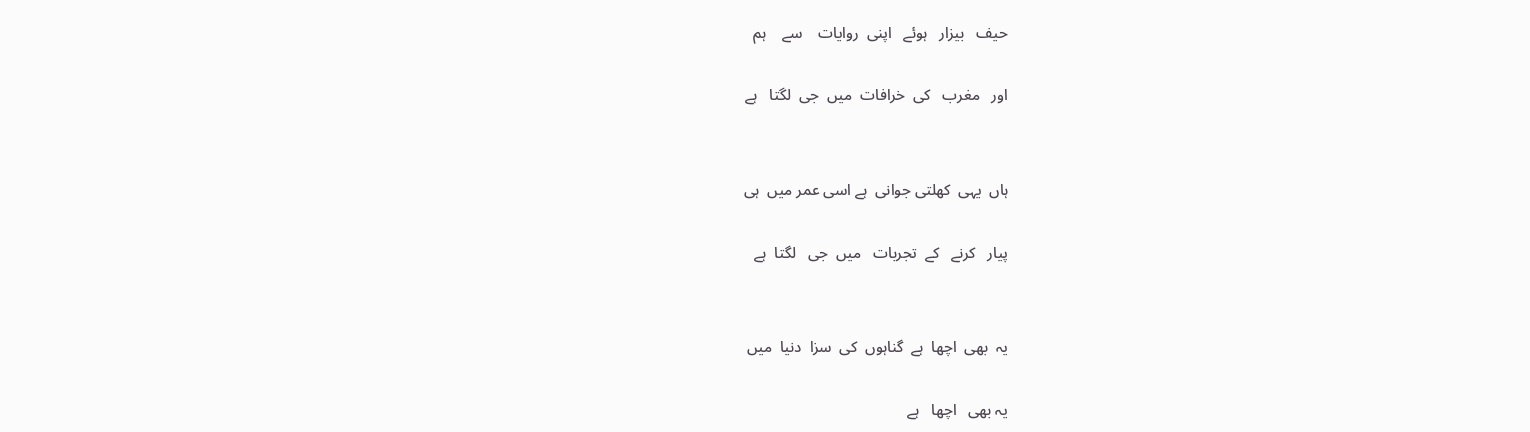حیف   بیزار   ہوئے   اپنی  روایات    سے    ہم

اور   مغرب   کی  خرافات  میں  جی  لگتا   ہے


ہاں  یہی  کھلتی جوانی  ہے اسی عمر میں  ہی

پیار   کرنے   کے  تجربات   میں  جی   لگتا  ہے


یہ  بھی  اچھا  ہے  گناہوں  کی  سزا  دنیا  میں

یہ بھی   اچھا   ہے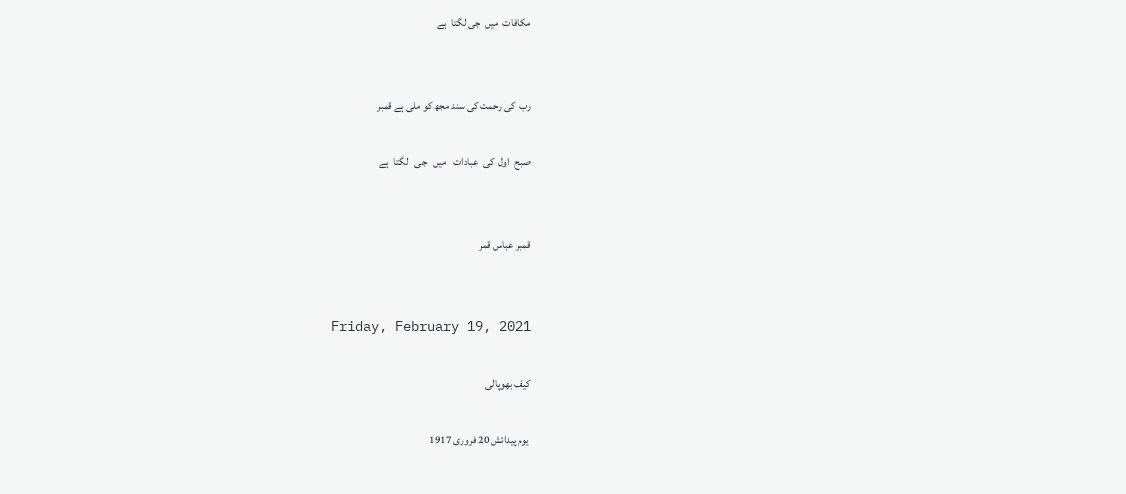مکافات  میں  جی لگتا  ہے


رب  کی رحمت کی سند مجھ کو ملی ہے قمبر

صبح  اول  کی  عبادات   میں   جی   لگتا  ہے


قمبر عباس قمر


Friday, February 19, 2021

کیف بھوپالی

 یوم پیدائش 20 فروری 1917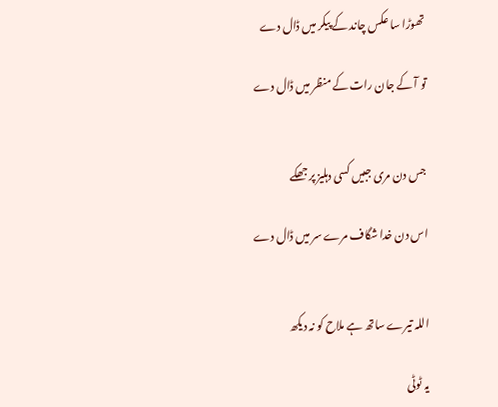تھوڑا سا عکس چاند کے پیکر میں ڈال دے

تو آ کے جان رات کے منظر میں ڈال دے


جس دن مری جبیں کسی دہلیز پر جھکے

اس دن خدا شگاف مرے سر میں ڈال دے


اللہ تیرے ساتھ ہے ملاح کو نہ دیکھ

یہ ٹوٹی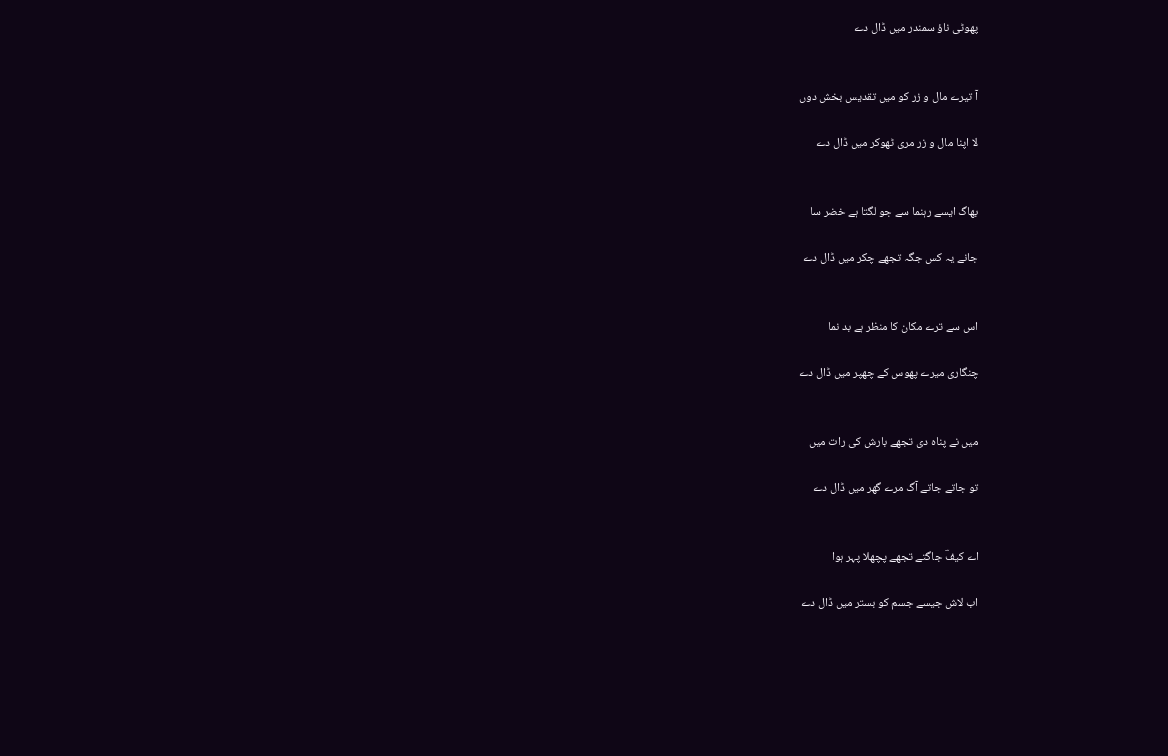پھوٹی ناؤ سمندر میں ڈال دے


آ تیرے مال و زر کو میں تقدیس بخش دوں

لا اپنا مال و زر مری ٹھوکر میں ڈال دے


بھاگ ایسے رہنما سے جو لگتا ہے خضر سا

جانے یہ کس جگہ تجھے چکر میں ڈال دے


اس سے ترے مکان کا منظر ہے بد نما

چنگاری میرے پھوس کے چھپر میں ڈال دے


میں نے پناہ دی تجھے بارش کی رات میں

تو جاتے جاتے آگ مرے گھر میں ڈال دے


اے کیفؔ جاگتے تجھے پچھلا پہر ہوا

اب لاش جیسے جسم کو بستر میں ڈال دے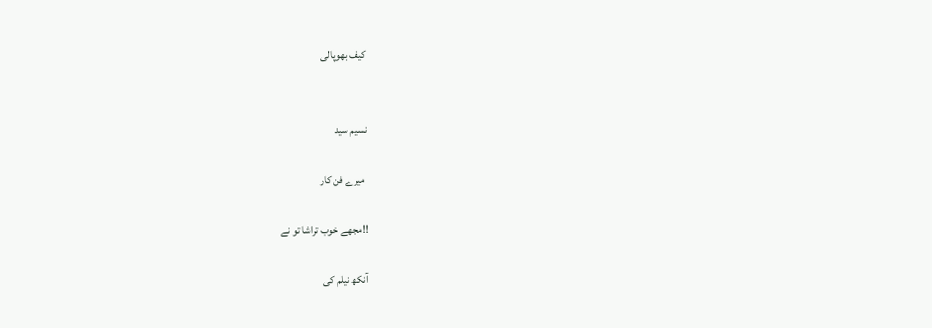کیف بھوپالی


نسیم سید

 میرے فن کار

!!مجھے خوب تراشا تو نے

آنکھ نیلم کی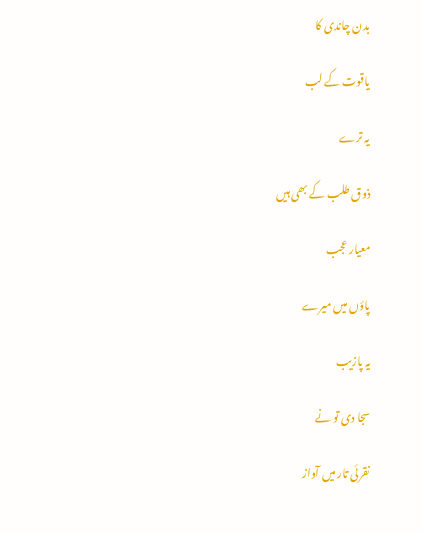بدن چاندی کا

یاقوت کے لب

یہ ترے

ذوق طلب کے بھی ہیں

معیار عجب

پاؤں میں میرے

یہ پازیب

سجا دی تو نے

نقرئی تار میں آواز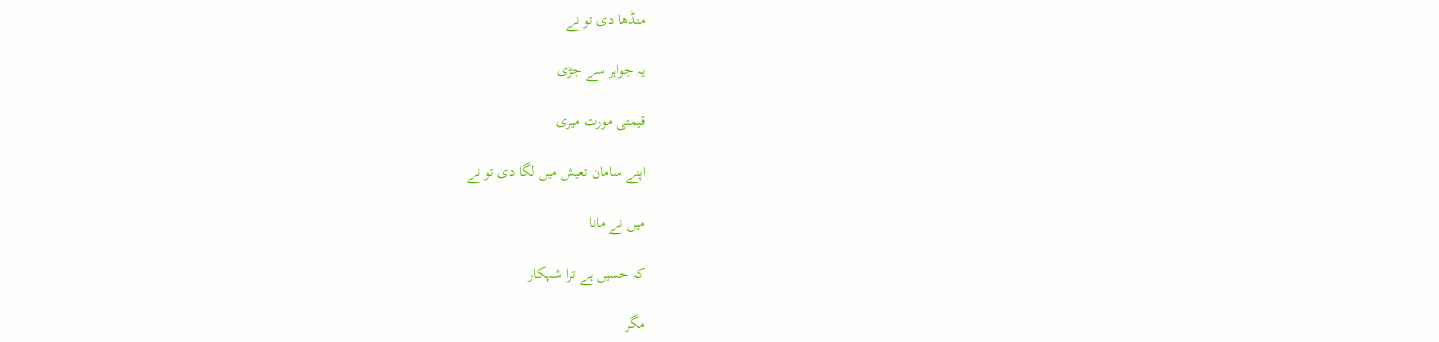منڈھا دی تو نے

یہ جواہر سے جڑی

قیمتی مورت میری

اپنے سامان تعیش میں لگا دی تو نے

میں نے مانا

کہ حسیں ہے ترا شہکار

مگر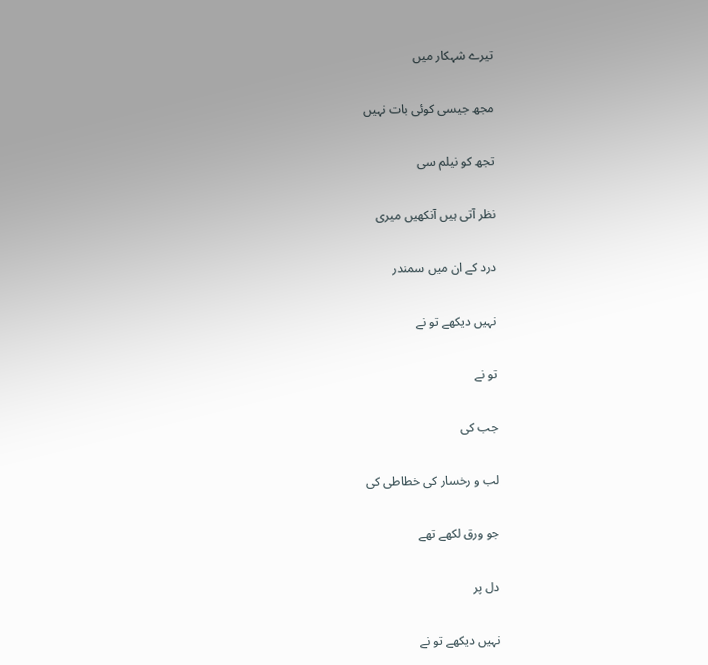تیرے شہکار میں

مجھ جیسی کوئی بات نہیں

تجھ کو نیلم سی

نظر آتی ہیں آنکھیں میری

درد کے ان میں سمندر

نہیں دیکھے تو نے

تو نے

جب کی

لب و رخسار کی خطاطی کی

جو ورق لکھے تھے

دل پر

نہیں دیکھے تو نے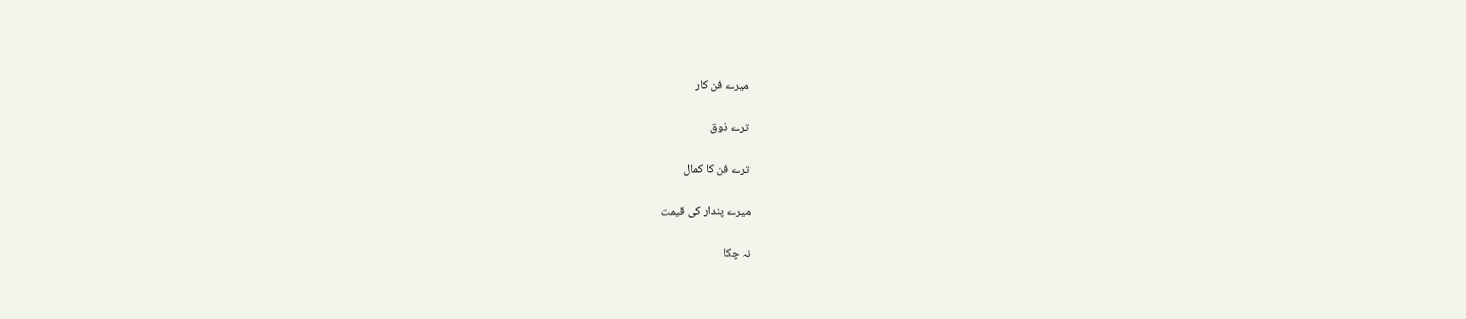میرے فن کار

ترے ذوق

ترے فن کا کمال

میرے پندار کی قیمت

نہ چکا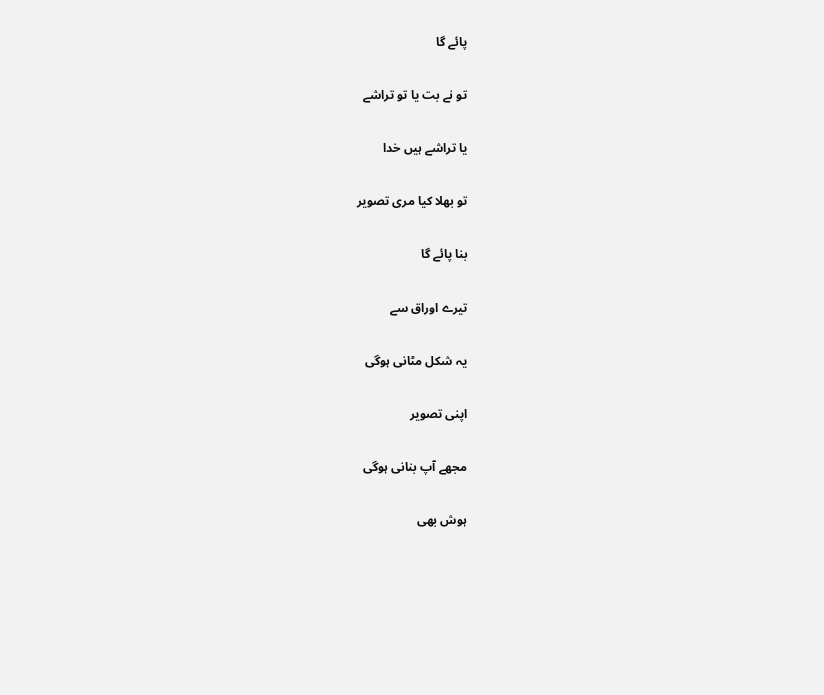پائے گا

تو نے بت یا تو تراشے

یا تراشے ہیں خدا

تو بھلا کیا مری تصویر

بنا پائے گا

تیرے اوراق سے

یہ شکل مٹانی ہوگی

اپنی تصویر

مجھے آپ بنانی ہوگی

ہوش بھی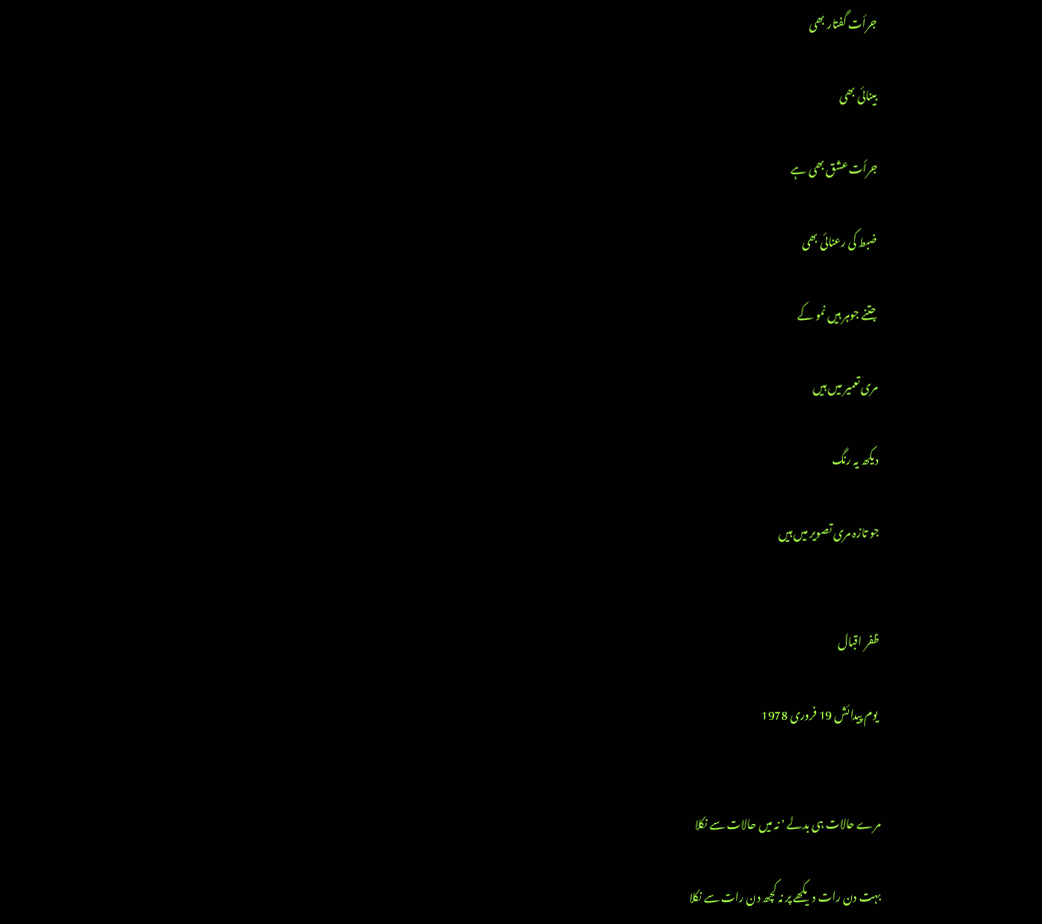جرأت گفتار بھی

بینائی بھی

جرأت عشق بھی ہے

ضبط کی رعنائی بھی

جتنے جوہر ہیں نمو کے

مری تعمیر میں ہیں

دیکھ یہ رنگ

جو تازہ مری تصویر میں ہیں


ظفر اقبال

 یوم پیدائش 19 فروری 1978


مرے حالات ہی بدلے ' نہ میں حالات سے نکلا

بہت دن رات دیکھے پر نہ کچھ دن رات سے نکلا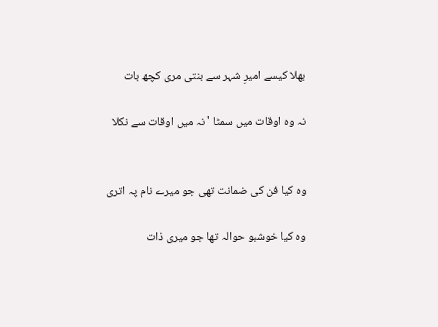بھلا کیسے امیرِ شہر سے بنتی مری کچھ بات

نہ وہ اوقات میں سمٹا ' نہ میں اوقات سے نکلا


وہ کیا فن کی ضمانت تھی جو میرے نام پہ اتری

وہ کیا خوشبو حوالہ تھا جو میری ذات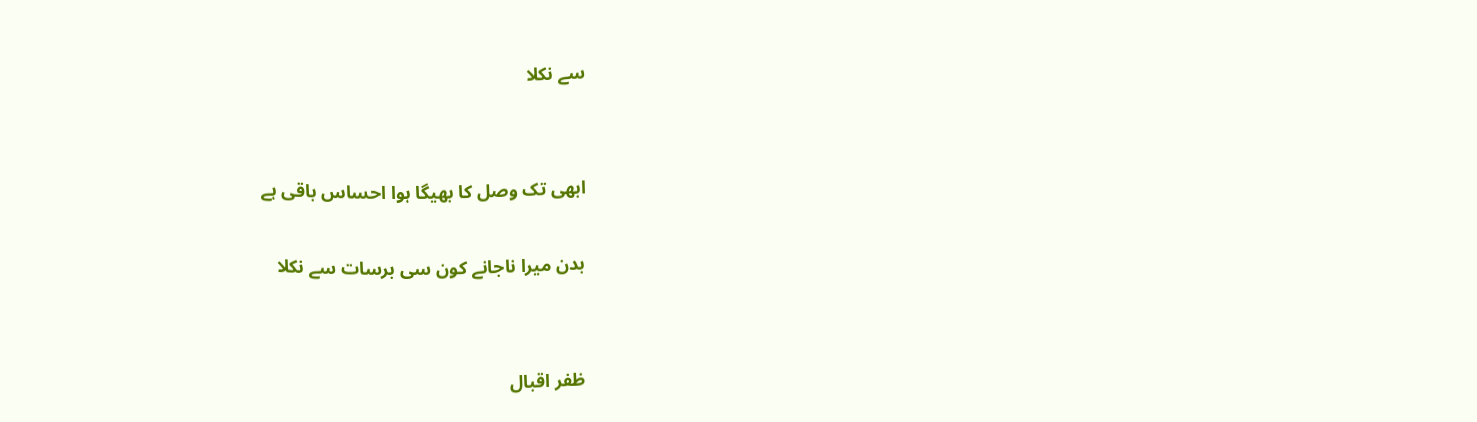سے نکلا


ابھی تک وصل کا بھیگا ہوا احساس باقی ہے

بدن میرا ناجانے کون سی برسات سے نکلا


ظفر اقبال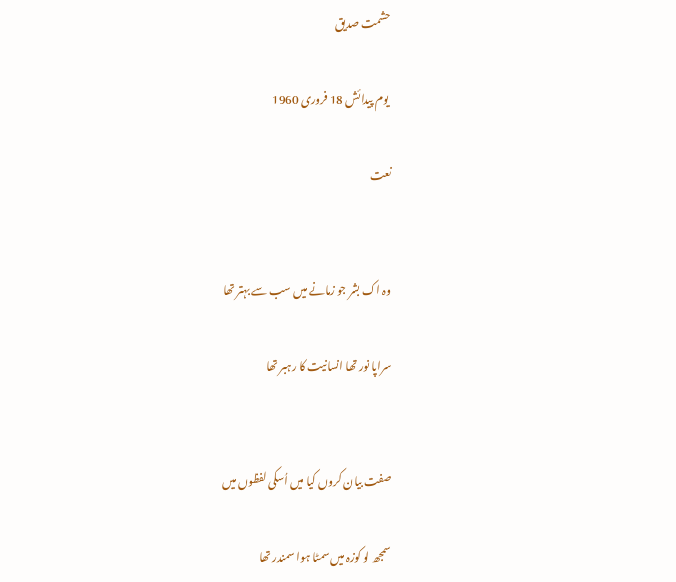حشمت صدیق

 یوم پیدائش 18 فروری 1960

نعت


وہ اک بشر جو زمانے میں سب سے بہتر تھا

سراپا نور تھا انسانیت کا رہبر تھا


صفت بیان کروں کیا میں اُسکی لفظوں میں

سمجھ لو کوزہ میں سمٹا ہوا سمندر تھا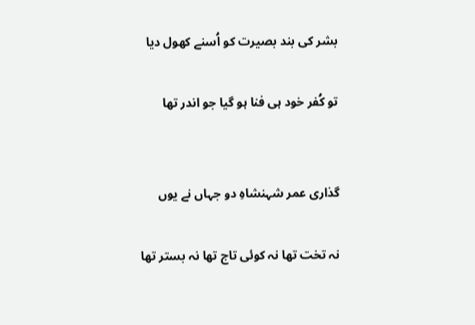بشر کی بند بصیرت کو اُسنے کھول دیا

تو کُفر خود ہی فنا ہو گیا جو اندر تھا


گذاری عمر شہنشاہِ دو جہاں نے یوں

نہ تخت تھا نہ کوئی تاج تھا نہ بستر تھا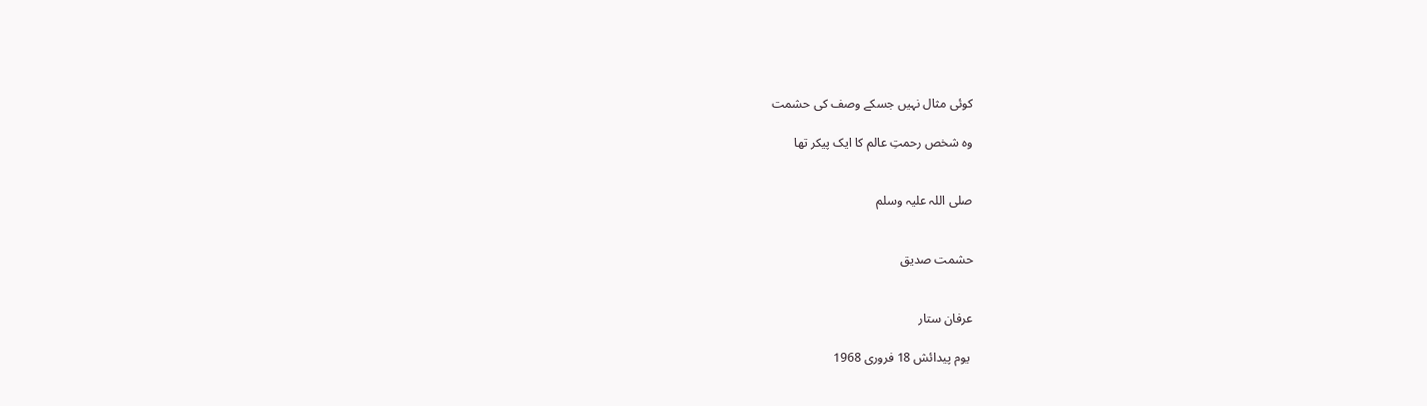کوئی مثال نہیں جسکے وصف کی حشمت

وہ شخص رحمتِ عالم کا ایک پیکر تھا


صلی اللہ علیہ وسلم


حشمت صدیق


عرفان ستار

 یوم پیدائش 18 فروری 1968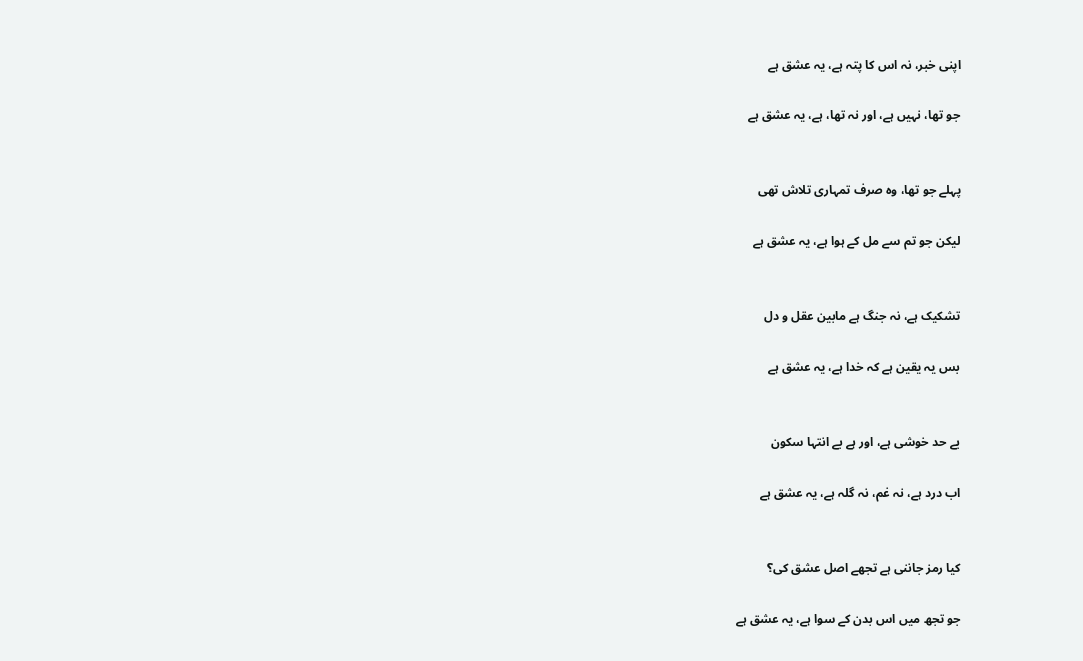اپنی خبر، نہ اس کا پتہ ہے، یہ عشق ہے

جو تھا، نہیں ہے، اور نہ تھا، ہے، یہ عشق ہے


پہلے جو تھا، وہ صرف تمہاری تلاش تھی

لیکن جو تم سے مل کے ہوا ہے، یہ عشق ہے


تشکیک ہے، نہ جنگ ہے مابین عقل و دل

بس یہ یقین ہے کہ خدا ہے، یہ عشق ہے


بے حد خوشی ہے، اور ہے بے انتہا سکون

اب درد ہے، نہ غم، نہ گلہ ہے، یہ عشق ہے


کیا رمز جاننی ہے تجھے اصل عشق کی؟

جو تجھ میں اس بدن کے سوا ہے، یہ عشق ہے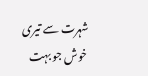شہرت سے تیری خوش جو بہت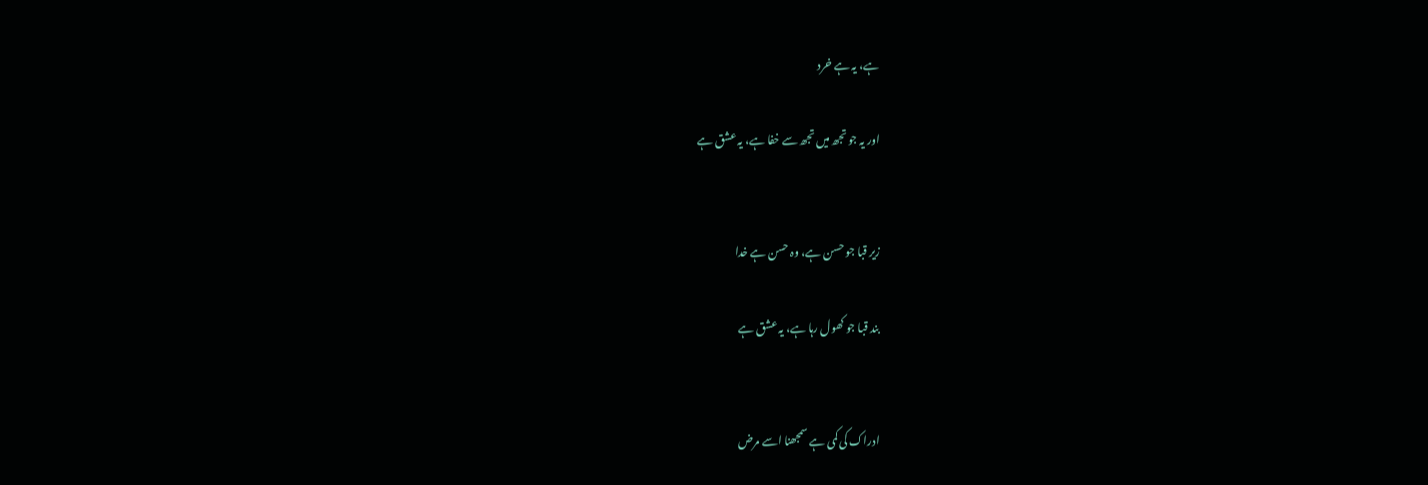ہے، یہ ہے خرد

اور یہ جو تجھ میں تجھ سے خفا ہے، یہ عشق ہے


زیر قبا جو حسن ہے، وہ حسن ہے خدا

بند قبا جو کھول رہا ہے، یہ عشق ہے


ادراک کی کمی ہے سمجھنا اسے مرض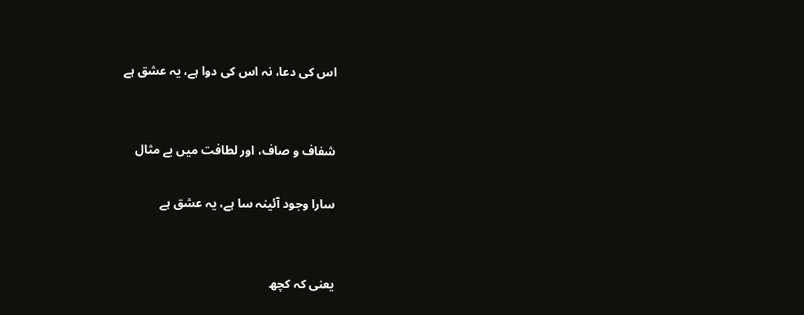اس کی دعا، نہ اس کی دوا ہے، یہ عشق ہے


شفاف و صاف، اور لطافت میں بے مثال

سارا وجود آئینہ سا ہے، یہ عشق ہے


یعنی کہ کچھ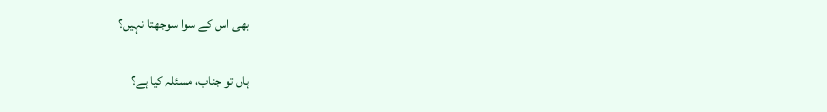بھی اس کے سوا سوجھتا نہیں؟

ہاں تو جناب، مسئلہ کیا ہے؟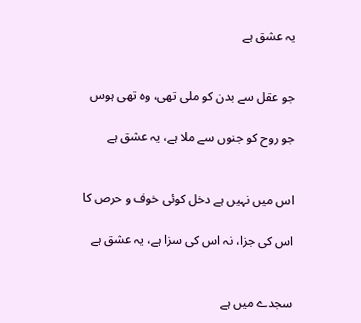یہ عشق ہے


جو عقل سے بدن کو ملی تھی، وہ تھی ہوس

جو روح کو جنوں سے ملا ہے، یہ عشق ہے


اس میں نہیں ہے دخل کوئی خوف و حرص کا

اس کی جزا، نہ اس کی سزا ہے، یہ عشق ہے


سجدے میں ہے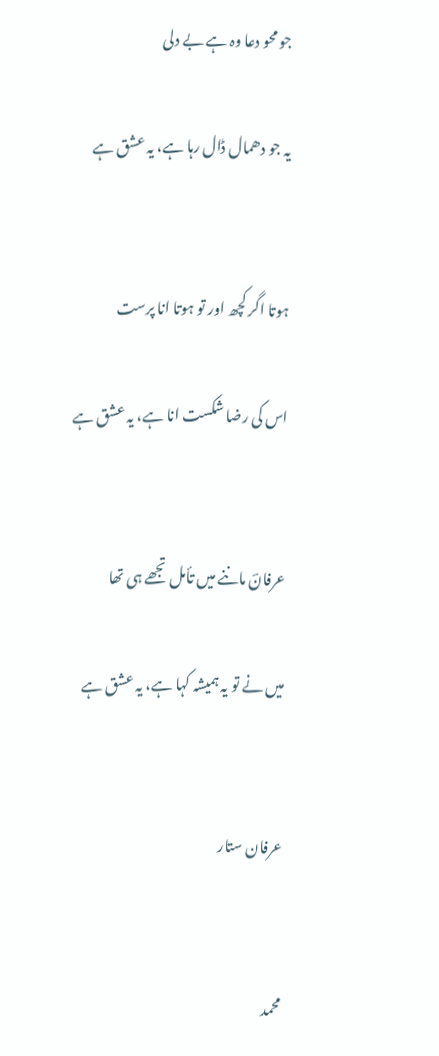جو محو دعا وہ ہے بے دلی

یہ جو دھمال ڈال رہا ہے، یہ عشق ہے


ہوتا اگر کچھ اور تو ہوتا انا پرست

اس کی رضا شکست انا ہے، یہ عشق ہے


عرفانؔ ماننے میں تأمل تجھے ہی تھا

میں نے تو یہ ہمیشہ کہا ہے، یہ عشق ہے


عرفان ستار


محمد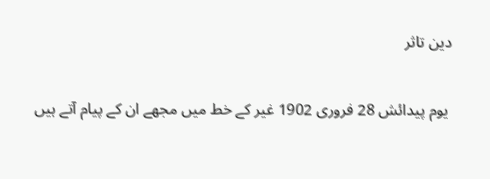دین تاثر

 یوم پیدائش 28 فروری 1902 غیر کے خط میں مجھے ان کے پیام آتے ہیں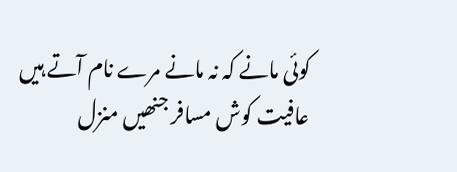کوئی مانے کہ نہ مانے مرے نام آتے ہیں عافیت کوش مسافر جنھیں منزل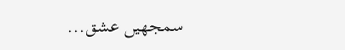سمجھیں عشق...